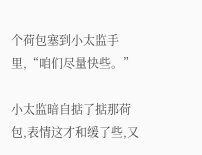个荷包塞到小太监手里,“咱们尽量快些。”

小太监暗自掂了掂那荷包,表情这才和缓了些,又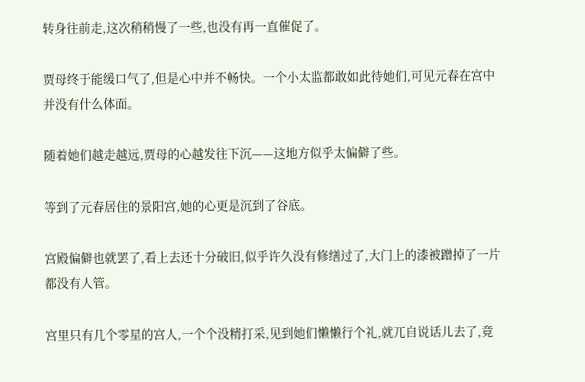转身往前走,这次稍稍慢了一些,也没有再一直催促了。

贾母终于能缓口气了,但是心中并不畅快。一个小太监都敢如此待她们,可见元春在宫中并没有什么体面。

随着她们越走越远,贾母的心越发往下沉——这地方似乎太偏僻了些。

等到了元春居住的景阳宫,她的心更是沉到了谷底。

宫殿偏僻也就罢了,看上去还十分破旧,似乎许久没有修缮过了,大门上的漆被蹭掉了一片都没有人管。

宫里只有几个零星的宫人,一个个没精打采,见到她们懒懒行个礼,就兀自说话儿去了,竟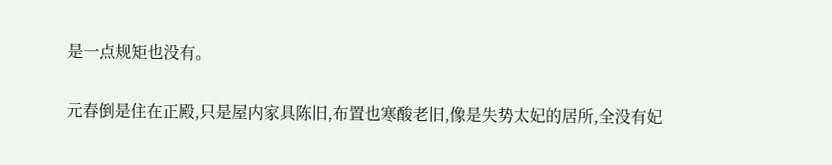是一点规矩也没有。

元春倒是住在正殿,只是屋内家具陈旧,布置也寒酸老旧,像是失势太妃的居所,全没有妃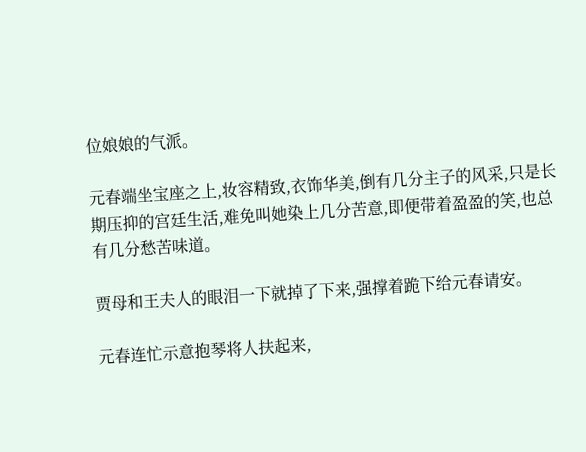位娘娘的气派。

元春端坐宝座之上,妆容精致,衣饰华美,倒有几分主子的风采,只是长期压抑的宫廷生活,难免叫她染上几分苦意,即便带着盈盈的笑,也总有几分愁苦味道。

贾母和王夫人的眼泪一下就掉了下来,强撑着跪下给元春请安。

元春连忙示意抱琴将人扶起来,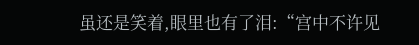虽还是笑着,眼里也有了泪:“宫中不许见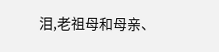泪,老祖母和母亲、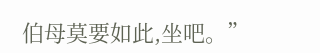伯母莫要如此,坐吧。”